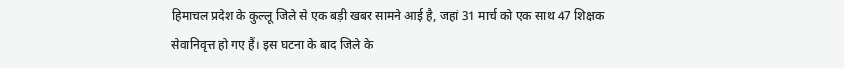हिमाचल प्रदेश के कुल्लू जिले से एक बड़ी खबर सामने आई है, जहां 31 मार्च को एक साथ 47 शिक्षक सेवानिवृत्त हो गए हैं। इस घटना के बाद जिले के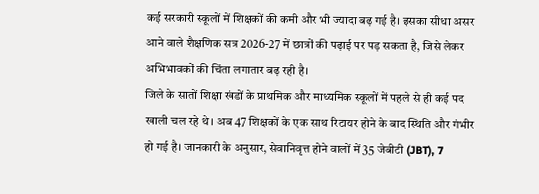कई सरकारी स्कूलों में शिक्षकों की कमी और भी ज्यादा बढ़ गई है। इसका सीधा असर आने वाले शैक्षणिक सत्र 2026-27 में छात्रों की पढ़ाई पर पड़ सकता है, जिसे लेकर अभिभावकों की चिंता लगातार बढ़ रही है।
जिले के सातों शिक्षा खंडों के प्राथमिक और माध्यमिक स्कूलों में पहले से ही कई पद खाली चल रहे थे। अब 47 शिक्षकों के एक साथ रिटायर होने के बाद स्थिति और गंभीर हो गई है। जानकारी के अनुसार, सेवानिवृत्त होने वालों में 35 जेबीटी (JBT), 7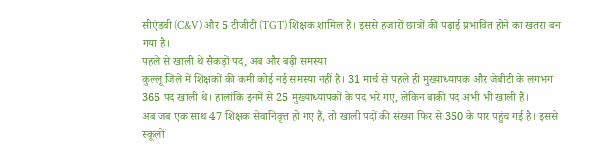सीएंडवी (C&V) और 5 टीजीटी (TGT) शिक्षक शामिल हैं। इससे हजारों छात्रों की पढ़ाई प्रभावित होने का खतरा बन गया है।
पहले से खाली थे सैकड़ों पद, अब और बढ़ी समस्या
कुल्लू जिले में शिक्षकों की कमी कोई नई समस्या नहीं है। 31 मार्च से पहले ही मुख्याध्यापक और जेबीटी के लगभग 365 पद खाली थे। हालांकि इनमें से 25 मुख्याध्यापकों के पद भरे गए, लेकिन बाकी पद अभी भी खाली हैं।
अब जब एक साथ 47 शिक्षक सेवानिवृत्त हो गए हैं, तो खाली पदों की संख्या फिर से 350 के पार पहुंच गई है। इससे स्कूलों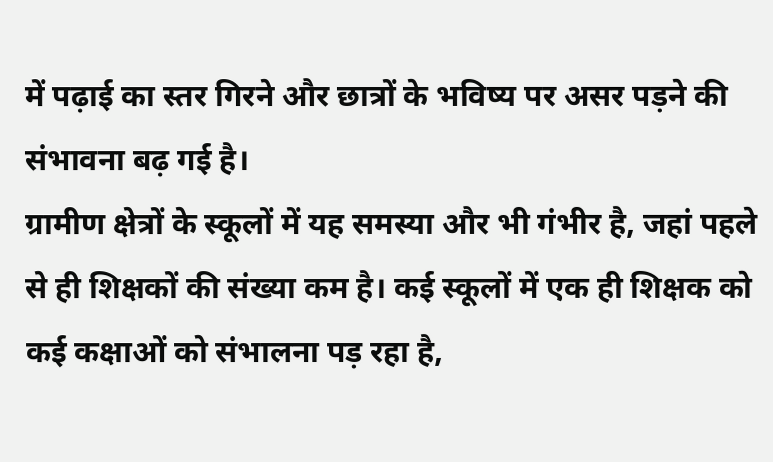में पढ़ाई का स्तर गिरने और छात्रों के भविष्य पर असर पड़ने की संभावना बढ़ गई है।
ग्रामीण क्षेत्रों के स्कूलों में यह समस्या और भी गंभीर है, जहां पहले से ही शिक्षकों की संख्या कम है। कई स्कूलों में एक ही शिक्षक को कई कक्षाओं को संभालना पड़ रहा है,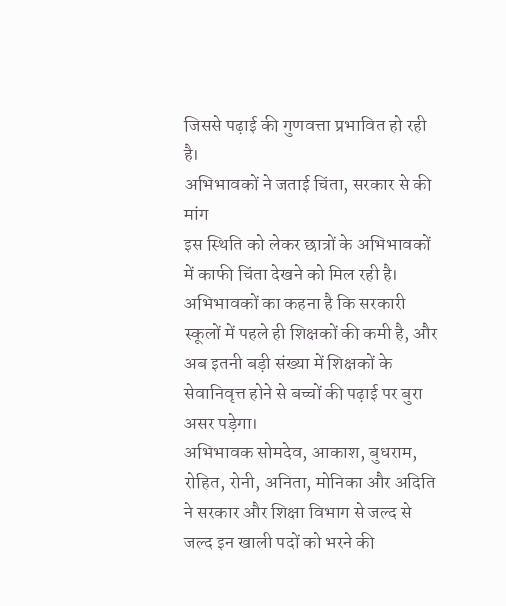जिससे पढ़ाई की गुणवत्ता प्रभावित हो रही है।
अभिभावकों ने जताई चिंता, सरकार से की मांग
इस स्थिति को लेकर छात्रों के अभिभावकों में काफी चिंता देखने को मिल रही है। अभिभावकों का कहना है कि सरकारी स्कूलों में पहले ही शिक्षकों की कमी है, और अब इतनी बड़ी संख्या में शिक्षकों के सेवानिवृत्त होने से बच्चों की पढ़ाई पर बुरा असर पड़ेगा।
अभिभावक सोमदेव, आकाश, बुधराम, रोहित, रोनी, अनिता, मोनिका और अदिति ने सरकार और शिक्षा विभाग से जल्द से जल्द इन खाली पदों को भरने की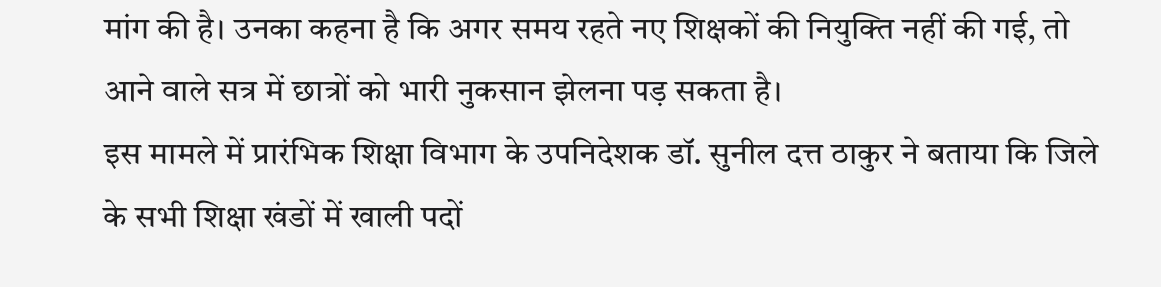मांग की है। उनका कहना है कि अगर समय रहते नए शिक्षकों की नियुक्ति नहीं की गई, तो आने वाले सत्र में छात्रों को भारी नुकसान झेलना पड़ सकता है।
इस मामले में प्रारंभिक शिक्षा विभाग के उपनिदेशक डॉ. सुनील दत्त ठाकुर ने बताया कि जिले के सभी शिक्षा खंडों में खाली पदों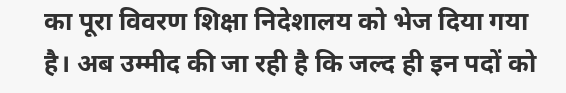का पूरा विवरण शिक्षा निदेशालय को भेज दिया गया है। अब उम्मीद की जा रही है कि जल्द ही इन पदों को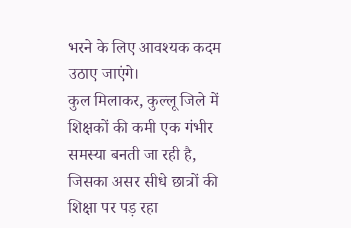भरने के लिए आवश्यक कदम उठाए जाएंगे।
कुल मिलाकर, कुल्लू जिले में शिक्षकों की कमी एक गंभीर समस्या बनती जा रही है, जिसका असर सीधे छात्रों की शिक्षा पर पड़ रहा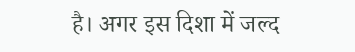है। अगर इस दिशा में जल्द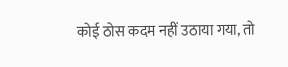कोई ठोस कदम नहीं उठाया गया, तो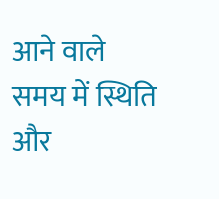आने वाले समय में स्थिति और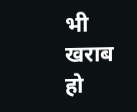भी खराब हो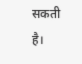सकती है।